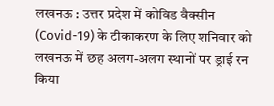लखनऊ : उत्तर प्रदेश में कोविड वैक्सीन (Covid-19) के टीकाकरण के लिए शनिवार को लखनऊ में छह अलग-अलग स्थानों पर ड्राई रन किया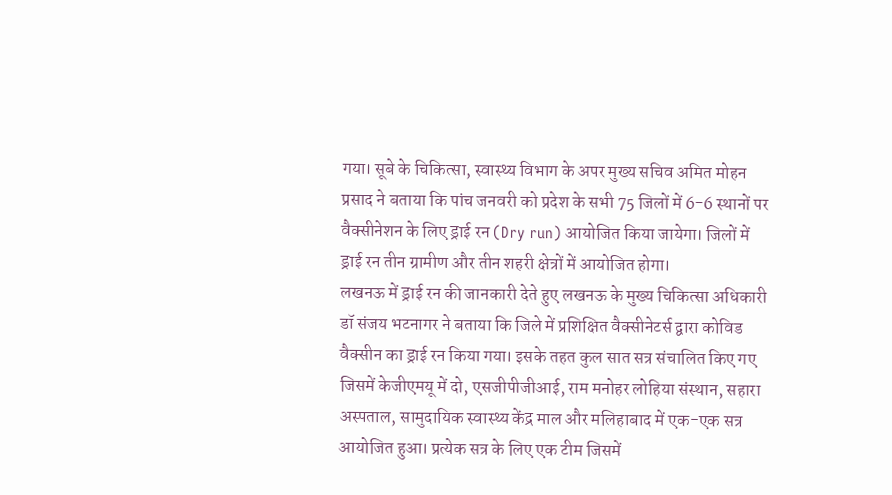गया। सूबे के चिकित्सा, स्वास्थ्य विभाग के अपर मुख्य सचिव अमित मोहन प्रसाद ने बताया कि पांच जनवरी को प्रदेश के सभी 75 जिलों में 6-6 स्थानों पर वैक्सीनेशन के लिए ड्राई रन (Dry run) आयोजित किया जायेगा। जिलों में ड्राई रन तीन ग्रामीण और तीन शहरी क्षेत्रों में आयोजित होगा।
लखनऊ में ड्राई रन की जानकारी देते हुए लखनऊ के मुख्य चिकित्सा अधिकारी डॉ संजय भटनागर ने बताया कि जिले में प्रशिक्षित वैक्सीनेटर्स द्वारा कोविड वैक्सीन का ड्राई रन किया गया। इसके तहत कुल सात सत्र संचालित किए गए जिसमें केजीएमयू में दो, एसजीपीजीआई, राम मनोहर लोहिया संस्थान, सहारा अस्पताल, सामुदायिक स्वास्थ्य केंद्र माल और मलिहाबाद में एक-एक सत्र आयोजित हुआ। प्रत्येक सत्र के लिए एक टीम जिसमें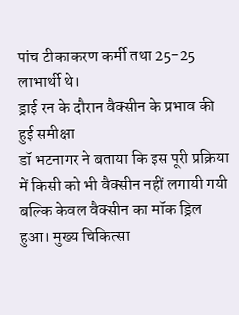पांच टीकाकरण कर्मी तथा 25-25 लाभार्थी थे।
ड्राई रन के दौरान वैक्सीन के प्रभाव की हुई समीक्षा
डॉ भटनागर ने बताया कि इस पूरी प्रक्रिया में किसी को भी वैक्सीन नहीं लगायी गयी बल्कि केवल वैक्सीन का मॉक ड्रिल हुआ। मुख्य चिकित्सा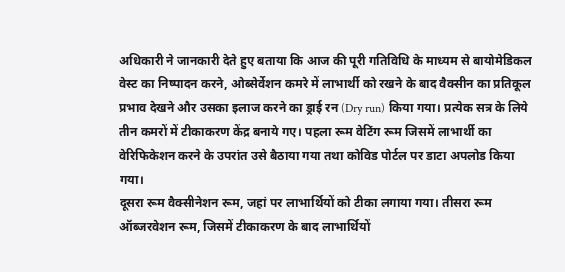अधिकारी ने जानकारी देते हुए बताया कि आज की पूरी गतिविधि के माध्यम से बायोमेडिकल वेस्ट का निष्पादन करने, ओब्सेर्वेशन कमरे में लाभार्थी को रखने के बाद वैक्सीन का प्रतिकूल प्रभाव देखने और उसका इलाज करने का ड्राई रन (Dry run) किया गया। प्रत्येक सत्र के लिये तीन कमरों में टीकाकरण केंद्र बनाये गए। पहला रूम वेटिंग रूम जिसमें लाभार्थी का वेरिफिकेशन करने के उपरांत उसे बैठाया गया तथा कोविड पोर्टल पर डाटा अपलोड किया गया।
दूसरा रूम वैक्सीनेशन रूम, जहां पर लाभार्थियों को टीका लगाया गया। तीसरा रूम ऑब्जरवेशन रूम, जिसमें टीकाकरण के बाद लाभार्थियों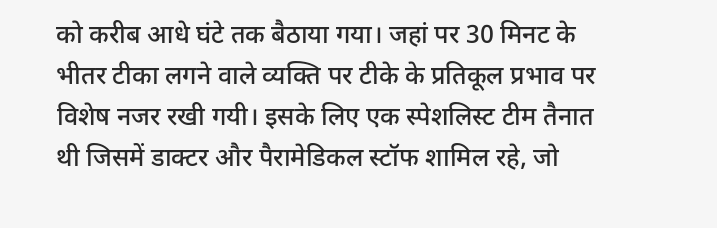को करीब आधे घंटे तक बैठाया गया। जहां पर 30 मिनट के भीतर टीका लगने वाले व्यक्ति पर टीके के प्रतिकूल प्रभाव पर विशेष नजर रखी गयी। इसके लिए एक स्पेशलिस्ट टीम तैनात थी जिसमें डाक्टर और पैरामेडिकल स्टॉफ शामिल रहे, जो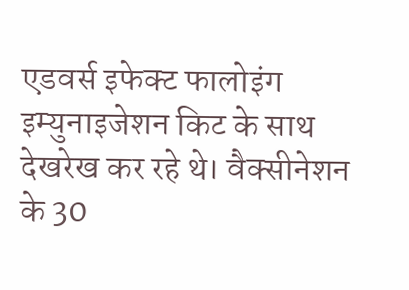एडवर्स इफेक्ट फालोइंग इम्युनाइजेशन किट के साथ देखरेख कर रहे थे। वैक्सीनेशन के 30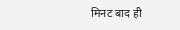मिनट बाद ही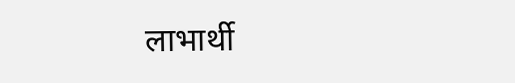लाभार्थी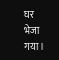घर भेजा गया।